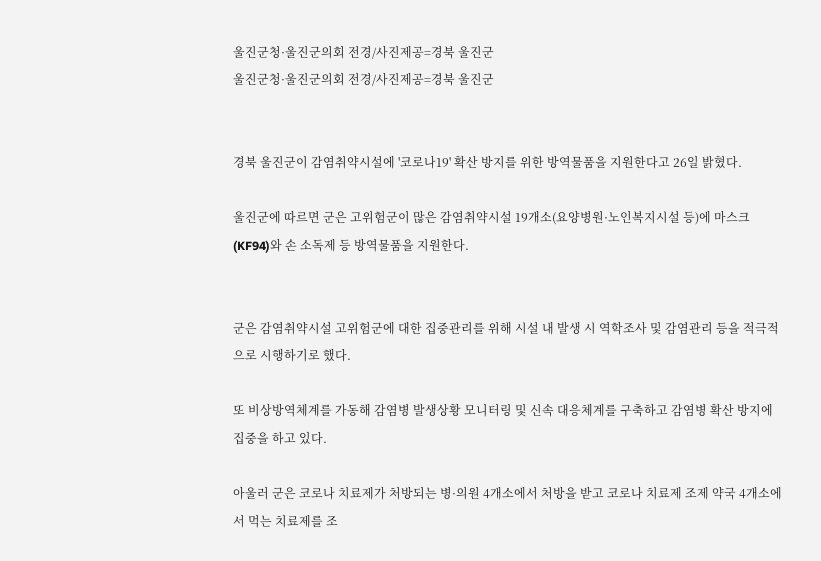울진군청·울진군의회 전경/사진제공=경북 울진군
울진군청·울진군의회 전경/사진제공=경북 울진군


경북 울진군이 감염취약시설에 '코로나19' 확산 방지를 위한 방역물품을 지원한다고 26일 밝혔다.

울진군에 따르면 군은 고위험군이 많은 감염취약시설 19개소(요양병원·노인복지시설 등)에 마스크(KF94)와 손 소독제 등 방역물품을 지원한다.


군은 감염취약시설 고위험군에 대한 집중관리를 위해 시설 내 발생 시 역학조사 및 감염관리 등을 적극적으로 시행하기로 했다.

또 비상방역체계를 가동해 감염병 발생상황 모니터링 및 신속 대응체계를 구축하고 감염병 확산 방지에 집중을 하고 있다.

아울러 군은 코로나 치료제가 처방되는 병·의원 4개소에서 처방을 받고 코로나 치료제 조제 약국 4개소에서 먹는 치료제를 조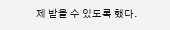제 받을 수 있도록 했다.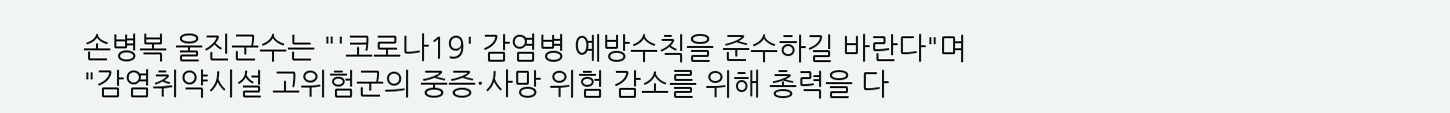손병복 울진군수는 "'코로나19' 감염병 예방수칙을 준수하길 바란다"며 "감염취약시설 고위험군의 중증·사망 위험 감소를 위해 총력을 다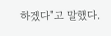하겠다"고 말했다.